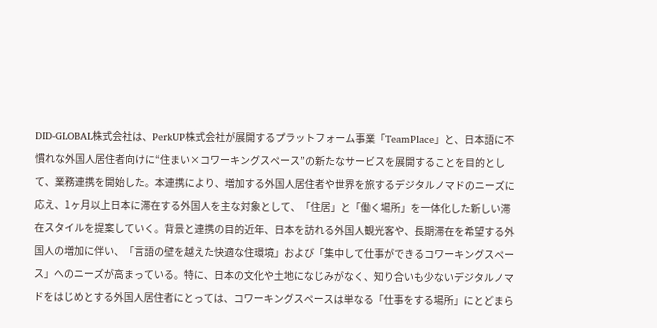DID-GLOBAL株式会社は、PerkUP株式会社が展開するプラットフォーム事業「TeamPlace」と、日本語に不慣れな外国人居住者向けに“住まい×コワーキングスペース”の新たなサービスを展開することを目的として、業務連携を開始した。本連携により、増加する外国人居住者や世界を旅するデジタルノマドのニーズに応え、1ヶ月以上日本に滞在する外国人を主な対象として、「住居」と「働く場所」を一体化した新しい滞在スタイルを提案していく。背景と連携の目的近年、日本を訪れる外国人観光客や、長期滞在を希望する外国人の増加に伴い、「言語の壁を越えた快適な住環境」および「集中して仕事ができるコワーキングスペース」へのニーズが高まっている。特に、日本の文化や土地になじみがなく、知り合いも少ないデジタルノマドをはじめとする外国人居住者にとっては、コワーキングスペースは単なる「仕事をする場所」にとどまら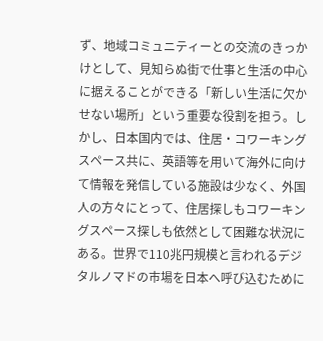ず、地域コミュニティーとの交流のきっかけとして、見知らぬ街で仕事と生活の中心に据えることができる「新しい生活に欠かせない場所」という重要な役割を担う。しかし、日本国内では、住居・コワーキングスペース共に、英語等を用いて海外に向けて情報を発信している施設は少なく、外国人の方々にとって、住居探しもコワーキングスペース探しも依然として困難な状況にある。世界で110兆円規模と言われるデジタルノマドの市場を日本へ呼び込むために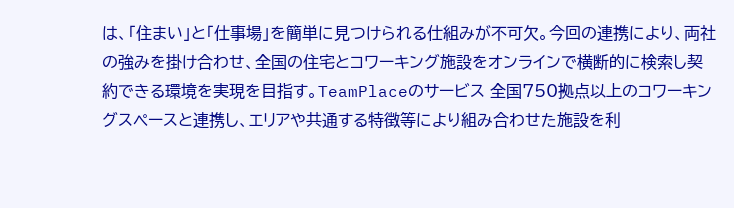は、「住まい」と「仕事場」を簡単に見つけられる仕組みが不可欠。今回の連携により、両社の強みを掛け合わせ、全国の住宅とコワーキング施設をオンラインで横断的に検索し契約できる環境を実現を目指す。TeamPlaceのサービス 全国750拠点以上のコワーキングスペースと連携し、エリアや共通する特徴等により組み合わせた施設を利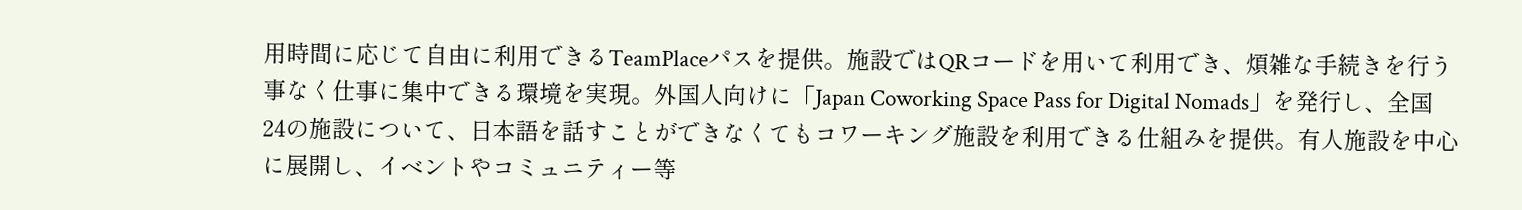用時間に応じて自由に利用できるTeamPlaceパスを提供。施設ではQRコードを用いて利用でき、煩雑な手続きを行う事なく仕事に集中できる環境を実現。外国人向けに「Japan Coworking Space Pass for Digital Nomads」を発行し、全国24の施設について、日本語を話すことができなくてもコワーキング施設を利用できる仕組みを提供。有人施設を中心に展開し、イベントやコミュニティー等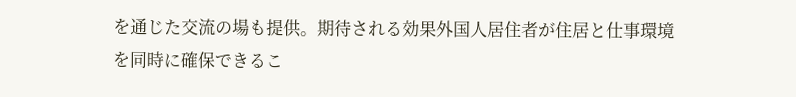を通じた交流の場も提供。期待される効果外国人居住者が住居と仕事環境を同時に確保できるこ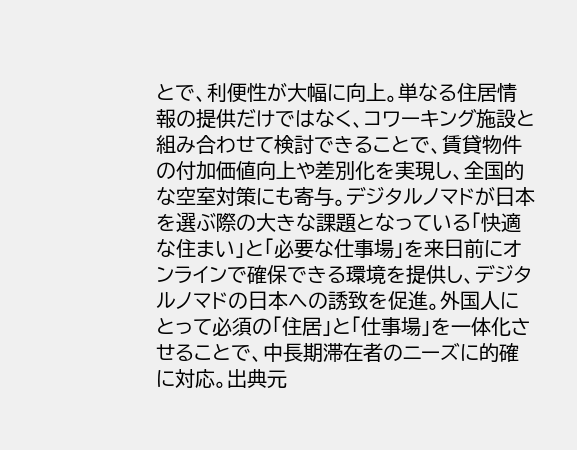とで、利便性が大幅に向上。単なる住居情報の提供だけではなく、コワーキング施設と組み合わせて検討できることで、賃貸物件の付加価値向上や差別化を実現し、全国的な空室対策にも寄与。デジタルノマドが日本を選ぶ際の大きな課題となっている「快適な住まい」と「必要な仕事場」を来日前にオンラインで確保できる環境を提供し、デジタルノマドの日本への誘致を促進。外国人にとって必須の「住居」と「仕事場」を一体化させることで、中長期滞在者のニーズに的確に対応。出典元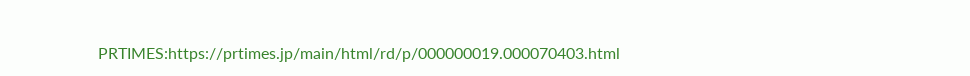PRTIMES:https://prtimes.jp/main/html/rd/p/000000019.000070403.html